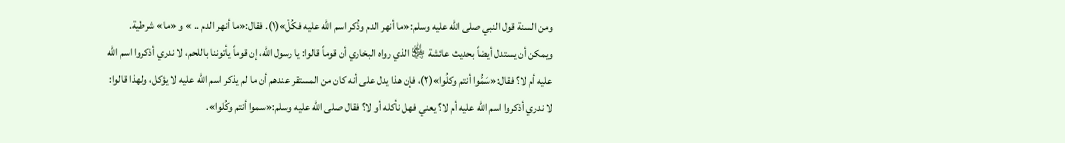ومن السنة قول النبي صلى الله عليه وسلم:«ما أنهر الدم وذُكر اسم الله عليه فكُلْ»(١). فقال:«ما أنهر الدم .. » و «ما» شرطية.
ويمكن أن يستدل أيضاً بحديث عائشة ﵂ الذي رواه البخاري أن قوماً قالوا: يا رسول الله، إن قوماً يأتوننا باللحم، لا ندري أذكروا اسم الله عليه أم لا؟ فقال:«سَمُّوا أنتم وكلُوا»(٢)، فإن هذا يدل على أنه كان من المستقر عندهم أن ما لم يذكر اسم الله عليه لا يؤكل، ولهذا قالوا: لا ندري أذكروا اسم الله عليه أم لا؟ يعني فهل نأكله أو لا؟ فقال صلى الله عليه وسلم:«سموا أنتم وكُلوا».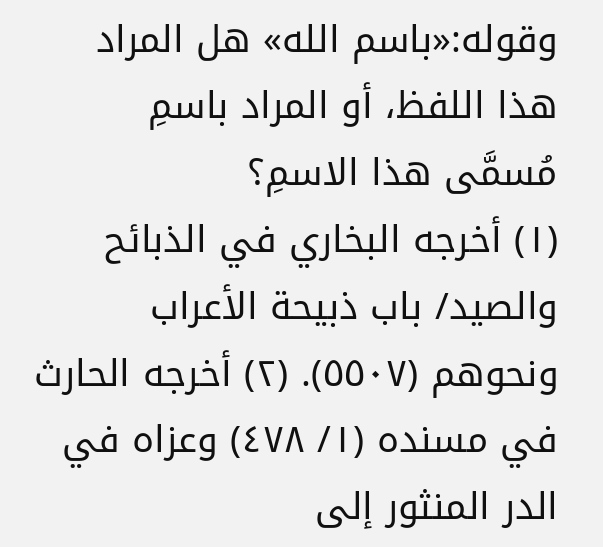وقوله:«باسم الله» هل المراد هذا اللفظ، أو المراد باسمِ مُسمَّى هذا الاسمِ؟
(١) أخرجه البخاري في الذبائح والصيد/ باب ذبيحة الأعراب ونحوهم (٥٥٠٧). (٢) أخرجه الحارث في مسنده (١/ ٤٧٨) وعزاه في الدر المنثور إلى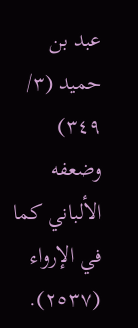عبد بن حميد (٣/ ٣٤٩) وضعفه الألباني كما في الإرواء (٢٥٣٧).